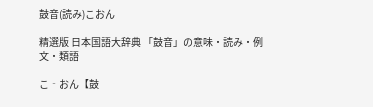鼓音(読み)こおん

精選版 日本国語大辞典 「鼓音」の意味・読み・例文・類語

こ‐おん【鼓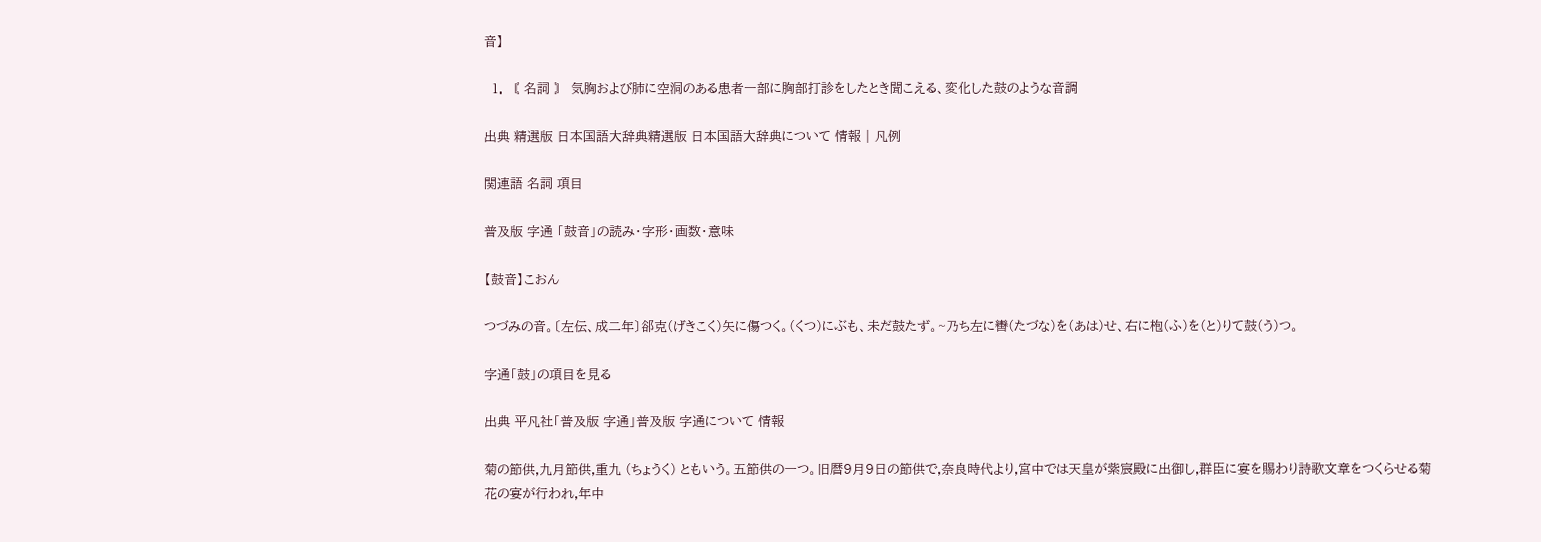音】

  1. 〘 名詞 〙 気胸および肺に空洞のある患者一部に胸部打診をしたとき聞こえる、変化した鼓のような音調

出典 精選版 日本国語大辞典精選版 日本国語大辞典について 情報 | 凡例

関連語 名詞 項目

普及版 字通 「鼓音」の読み・字形・画数・意味

【鼓音】こおん

つづみの音。〔左伝、成二年〕郤克(げきこく)矢に傷つく。(くつ)にぶも、未だ鼓たず。~乃ち左に轡(たづな)を(あは)せ、右に枹(ふ)を(と)りて鼓(う)つ。

字通「鼓」の項目を見る

出典 平凡社「普及版 字通」普及版 字通について 情報

菊の節供,九月節供,重九 (ちょうく) ともいう。五節供の一つ。旧暦9月9日の節供で,奈良時代より,宮中では天皇が紫宸殿に出御し,群臣に宴を賜わり詩歌文章をつくらせる菊花の宴が行われ,年中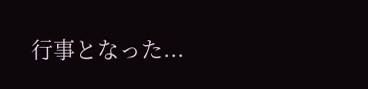行事となった...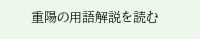重陽の用語解説を読む